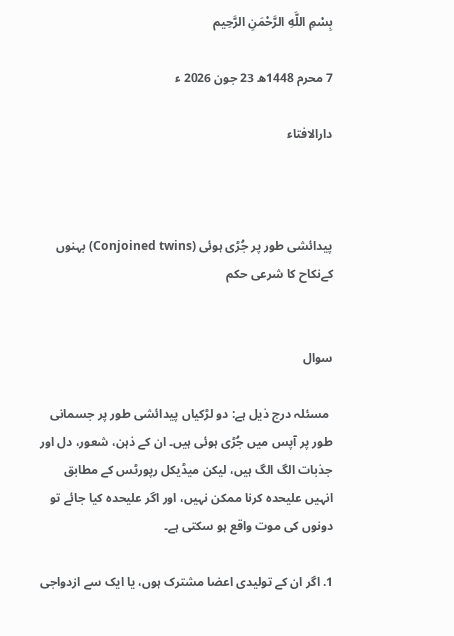بِسْمِ اللَّهِ الرَّحْمَنِ الرَّحِيم

7 محرم 1448ھ 23 جون 2026 ء

دارالافتاء



پیدائشی طور پر جُڑی ہوئی (Conjoined twins) بہنوں کےنکاح کا شرعی حکم


سوال

 مسئلہ درج ذیل ہے: دو لڑکیاں پیدائشی طور پر جسمانی طور پر آپس میں جُڑی ہوئی ہیں۔ ان کے ذہن، شعور، دل اور جذبات الگ الگ ہیں، لیکن میڈیکل رپورٹس کے مطابق انہیں علیحدہ کرنا ممکن نہیں، اور اگر علیحدہ کیا جائے تو دونوں کی موت واقع ہو سکتی ہے۔

1. اگر ان کے تولیدی اعضا مشترک ہوں، یا ایک سے ازدواجی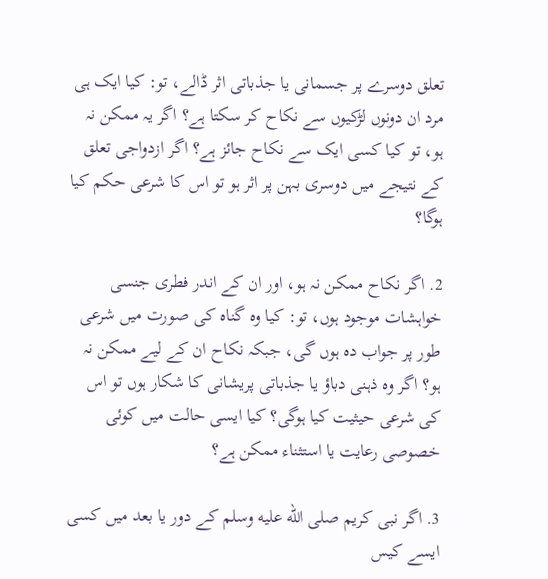تعلق دوسرے پر جسمانی یا جذباتی اثر ڈالے، تو: کیا ایک ہی مرد ان دونوں لڑکیوں سے نکاح کر سکتا ہے؟ اگر یہ ممکن نہ ہو، تو کیا کسی ایک سے نکاح جائز ہے؟ اگر ازدواجی تعلق کے نتیجے میں دوسری بہن پر اثر ہو تو اس کا شرعی حکم کیا ہوگا؟

2. اگر نکاح ممکن نہ ہو، اور ان کے اندر فطری جنسی خواہشات موجود ہوں، تو: کیا وہ گناہ کی صورت میں شرعی طور پر جواب دہ ہوں گی، جبکہ نکاح ان کے لیے ممکن نہ ہو؟ اگر وہ ذہنی دباؤ یا جذباتی پریشانی کا شکار ہوں تو اس کی شرعی حیثیت کیا ہوگی؟ کیا ایسی حالت میں کوئی خصوصی رعایت یا استثناء ممکن ہے؟

3. اگر نبی کریم صلى الله عليه وسلم کے دور یا بعد میں کسی ایسے کیس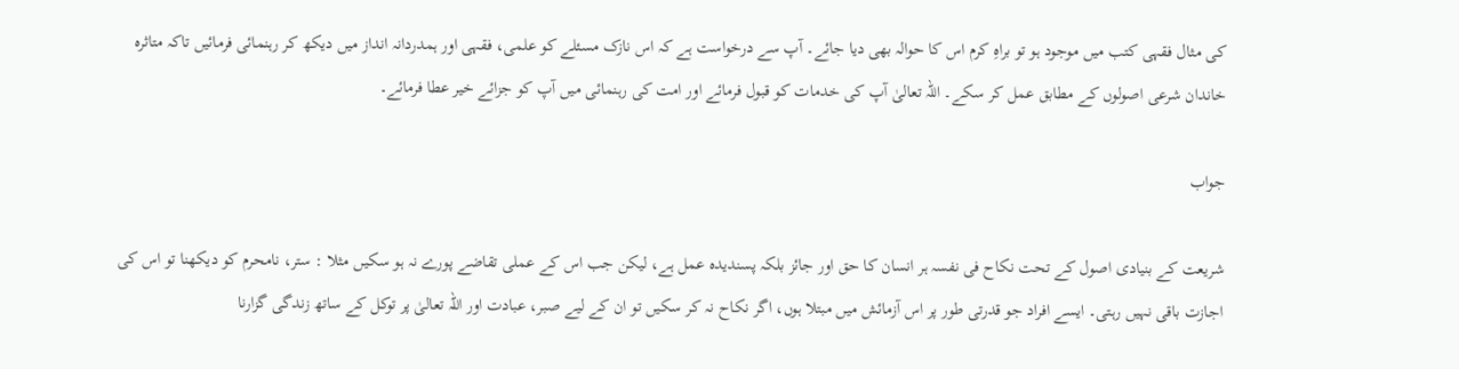کی مثال فقہی کتب میں موجود ہو تو براہِ کرم اس کا حوالہ بھی دیا جائے۔ آپ سے درخواست ہے کہ اس نازک مسئلے کو علمی، فقہی اور ہمدردانہ انداز میں دیکھ کر رہنمائی فرمائیں تاکہ متاثرہ خاندان شرعی اصولوں کے مطابق عمل کر سکے۔ اللہ تعالیٰ آپ کی خدمات کو قبول فرمائے اور امت کی رہنمائی میں آپ کو جزائے خیر عطا فرمائے۔

جواب

شریعت کے بنیادی اصول کے تحت نکاح فی نفسہ ہر انسان کا حق اور جائز بلکہ پسندیدہ عمل ہے، لیکن جب اس کے عملی تقاضے پورے نہ ہو سکیں مثلا : ستر، نامحرم کو دیکھنا تو اس کی اجازت باقی نہیں رہتی۔ ایسے افراد جو قدرتی طور پر اس آزمائش میں مبتلا ہوں، اگر نکاح نہ کر سکیں تو ان کے لیے صبر، عبادت اور اللہ تعالیٰ پر توکل کے ساتھ زندگی گزارنا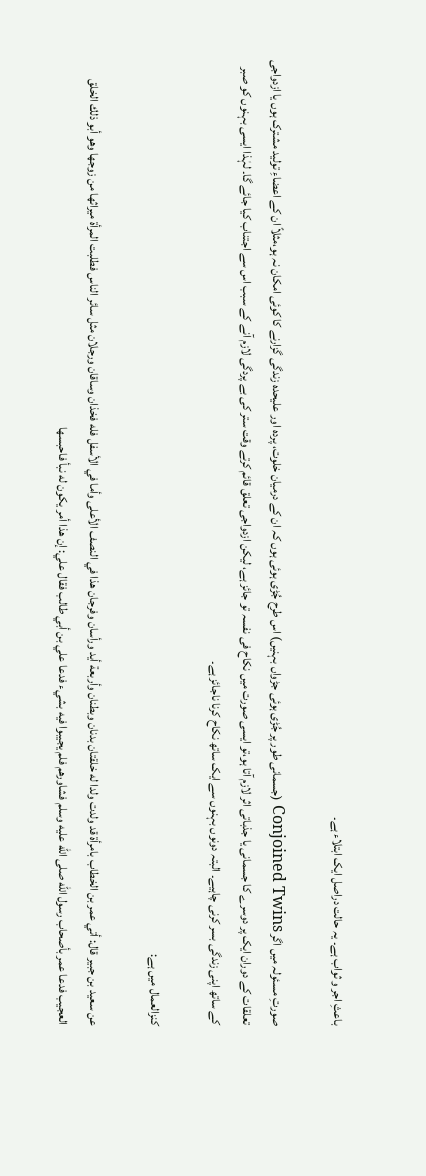باعثِ اجر و ثواب ہے۔ یہ حالت دراصل ایک ابتلاء ہے۔

صورتِ مسئولہ میں اگر Conjoined Twins (جسمانی طور پر جُڑی ہوئی جڑواں بہنیں) اس طرح جُڑی ہوئی ہوں کہ ان کے درمیان خلوت، پردہ اور علیحدہ زندگی گزارنے کا کوئی امکان نہ ہو،مثلاً ان کے اعضاءِ تولید مشترک ہوں یا ازدواجی تعلقات کے دوران ایک پر دوسرے کا جسمانی یا جذباتی اثر لازم آتا ہو،تو ایسی صورت میں نکاح فی نفسہ تو جائز ہے، لیکن ازدواجی تعلق قائم کرتے وقت ستر کی بے پردگی لازم آنے کے سبب اس سے اجتناب کیا جائے گا۔ لہٰذا ایسی بہنوں کو صبر کے ساتھ اپنی زندگی بسر کرنی چاہیے۔ البتہ دونوں بہنوں سے ایک ساتھ نکاح کرنا ناجائز ہے۔

کنزالعمال میں ہے:

عن سعيد بن جبير قال: أتي عمر بن الخطاب بامرأة قد ولدت ولدا له خلقتان بدنان وبطنان وأربعة أيد ورأسان وفرجان هذا في النصف الأعلى وأما في الأسفل فله فخذان وساقان ورجلان مثل سائر الناس فطلبت المرأة ميراثها من زوجها وهو أبو ذلك الخلق العجيب فدعا عمر بأصحاب رسول الله صلى الله عليه وسلم فشاورهم فلم يجيبوا فيه بشيء فدعا علي بن أبي طالب فقال علي: إن هذا أمر يكون له نبأ فاحبسها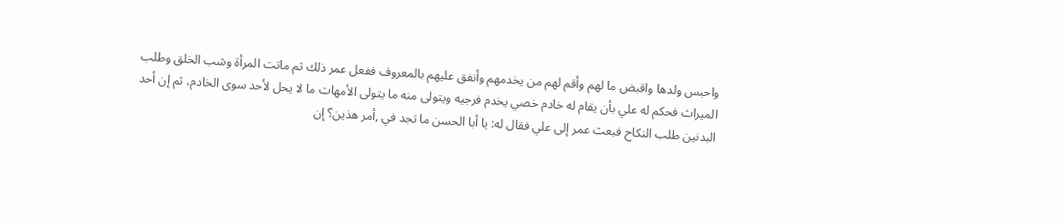واحبس ولدها واقبض ما لهم وأقم لهم من يخدمهم وأنفق عليهم بالمعروف ففعل عمر ذلك ثم ماتت المرأة وشب الخلق وطلب الميراث فحكم له علي بأن يقام له خادم خصي يخدم فرجيه ويتولى منه ما يتولى الأمهات ما لا يحل لأحد سوى الخادم، ثم إن أحد البدنين طلب النكاح فبعث عمر إلى علي فقال له: يا أبا الحسن ما تجد في ,أمر هذين؟ إن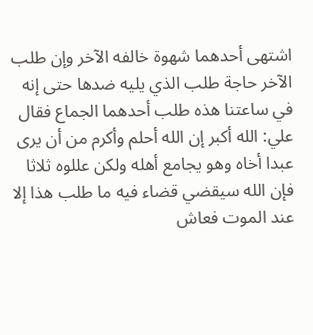اشتهى أحدهما شهوة خالفه الآخر وإن طلب الآخر حاجة طلب الذي يليه ضدها حتى إنه في ساعتنا هذه طلب أحدهما الجماع فقال علي: الله أكبر إن الله أحلم وأكرم من أن يرى عبدا أخاه وهو يجامع أهله ولكن عللوه ثلاثا فإن الله سيقضي قضاء فيه ما طلب هذا إلا عند الموت فعاش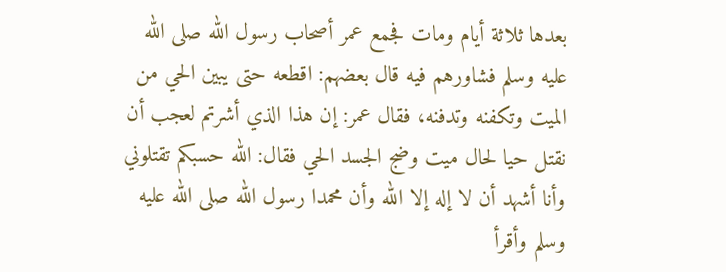بعدها ثلاثة أيام ومات فجمع عمر أصحاب رسول الله صلى الله عليه وسلم فشاورهم فيه قال بعضهم: اقطعه حتى يبين الحي من الميت وتكفنه وتدفنه، فقال عمر: إن هذا الذي أشرتم لعجب أن نقتل حيا لحال ميت وضج الجسد الحي فقال: الله حسبكم تقتلوني وأنا أشهد أن لا إله إلا الله وأن محمدا رسول الله صلى الله عليه وسلم وأقرأ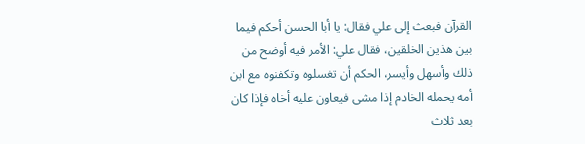القرآن فبعث إلى علي فقال: يا أبا الحسن أحكم فيما بين هذين الخلقين، فقال علي: الأمر فيه أوضح من ذلك وأسهل وأيسر، الحكم أن تغسلوه وتكفنوه مع ابن أمه يحمله الخادم إذا مشى فيعاون عليه أخاه فإذا كان بعد ثلاث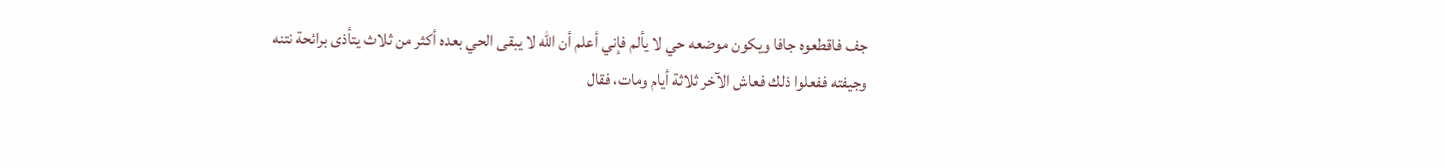جف فاقطعوه جافا ويكون موضعه حي لا يألم فإني أعلم أن الله لا يبقى الحي بعده أكثر من ثلاث يتأذى برائحة نتنه وجيفته ففعلوا ذلك فعاش الآخر ثلاثة أيام ومات، فقال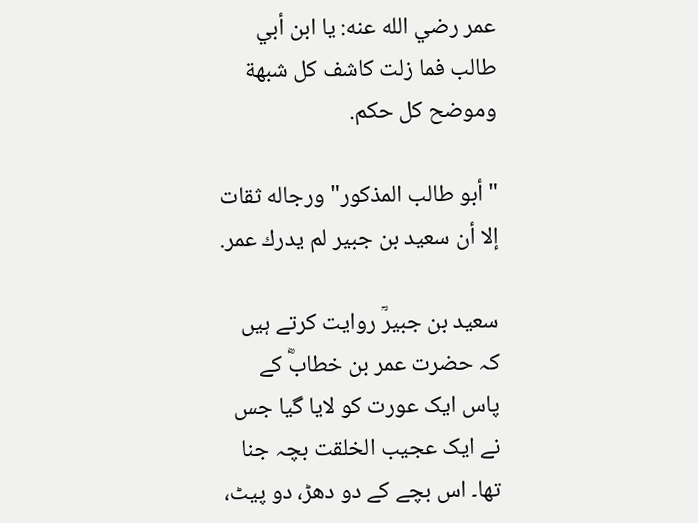عمر رضي الله عنه: يا ابن أبي طالب فما زلت كاشف كل شبهة وموضح كل حكم.

"أبو طالب المذكور" ورجاله ثقات إلا أن سعيد بن جبير لم يدرك عمر.

سعید بن جبیرؒ روایت کرتے ہیں کہ حضرت عمر بن خطابؓ کے پاس ایک عورت کو لایا گیا جس نے ایک عجیب الخلقت بچہ جنا تھا۔ اس بچے کے دو دھڑ، دو پیٹ،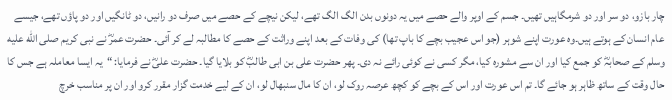چار بازو، دو سر اور دو شرمگاہیں تھیں۔ جسم کے اوپر والے حصے میں یہ دونوں بدن الگ الگ تھے، لیکن نیچے کے حصے میں صرف دو رانیں، دو ٹانگیں اور دو پاؤں تھے، جیسے عام انسان کے ہوتے ہیں۔وہ عورت اپنے شوہر (جو اس عجیب بچے کا باپ تھا) کی وفات کے بعد اپنے وراثت کے حصے کا مطالبہ لے کر آئی۔ حضرت عمرؓ نے نبی کریم صلى الله عليه وسلم کے صحابہؓ کو جمع کیا اور ان سے مشورہ کیا، مگر کسی نے کوئی رائے نہ دی۔ پھر حضرت علی بن ابی طالبؓ کو بلایا گیا۔ حضرت علیؓ نے فرمایا: “یہ ایسا معاملہ ہے جس کا حال وقت کے ساتھ ظاہر ہو جائے گا۔ تم اس عورت اور اس کے بچے کو کچھ عرصہ روک لو، ان کا مال سنبھال لو، ان کے لیے خدمت گزار مقرر کرو اور ان پر مناسب خرچ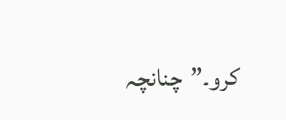کرو۔”چنانچہ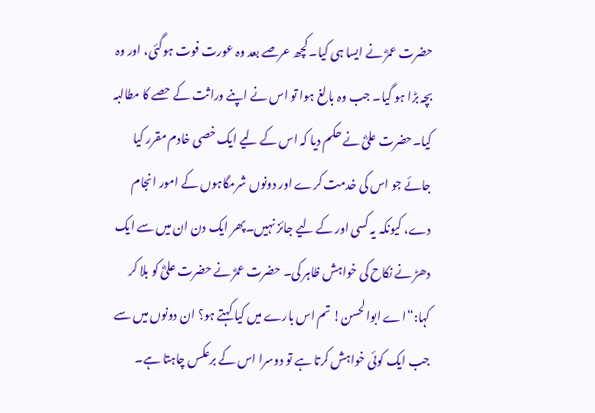حضرت عمرؓ نے ایسا ہی کیا۔ کچھ عرصے بعد وہ عورت فوت ہوگئی، اور وہ بچہ بڑا ہو گیا۔ جب وہ بالغ ہوا تو اس نے اپنے وراثت کے حصے کا مطالبہ کیا۔حضرت علیؓ نے حکم دیا کہ اس کے لیے ایک خصی خادم مقرر کیا جائے جو اس کی خدمت کرے اور دونوں شرمگاہوں کے امور انجام دے، کیونکہ یہ کسی اور کے لیے جائز نہیں۔پھر ایک دن ان میں سے ایک دھڑ نے نکاح کی خواہش ظاہر کی۔ حضرت عمرؓ نے حضرت علیؓ کو بلا کر کہا:“اے ابوالحسن! تم اس بارے میں کیا کہتے ہو؟ ان دونوں میں سے جب ایک کوئی خواہش کرتا ہے تو دوسرا اس کے برعکس چاہتا ہے۔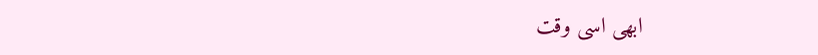ابھی اسی وقت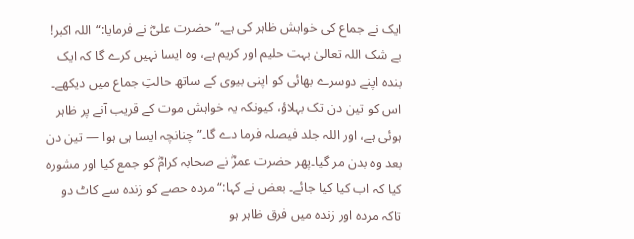ایک نے جماع کی خواہش ظاہر کی ہے۔”حضرت علیؓ نے فرمایا:“اللہ اکبر! بے شک اللہ تعالیٰ بہت حلیم اور کریم ہے، وہ ایسا نہیں کرے گا کہ ایک بندہ اپنے دوسرے بھائی کو اپنی بیوی کے ساتھ حالتِ جماع میں دیکھے۔ اس کو تین دن تک بہلاؤ، کیونکہ یہ خواہش موت کے قریب آنے پر ظاہر ہوئی ہے، اور اللہ جلد فیصلہ فرما دے گا۔”چنانچہ ایسا ہی ہوا — تین دن بعد وہ بدن مر گیا۔پھر حضرت عمرؓ نے صحابہ کرامؓ کو جمع کیا اور مشورہ کیا کہ اب کیا کیا جائے۔ بعض نے کہا:“مردہ حصے کو زندہ سے کاٹ دو تاکہ مردہ اور زندہ میں فرق ظاہر ہو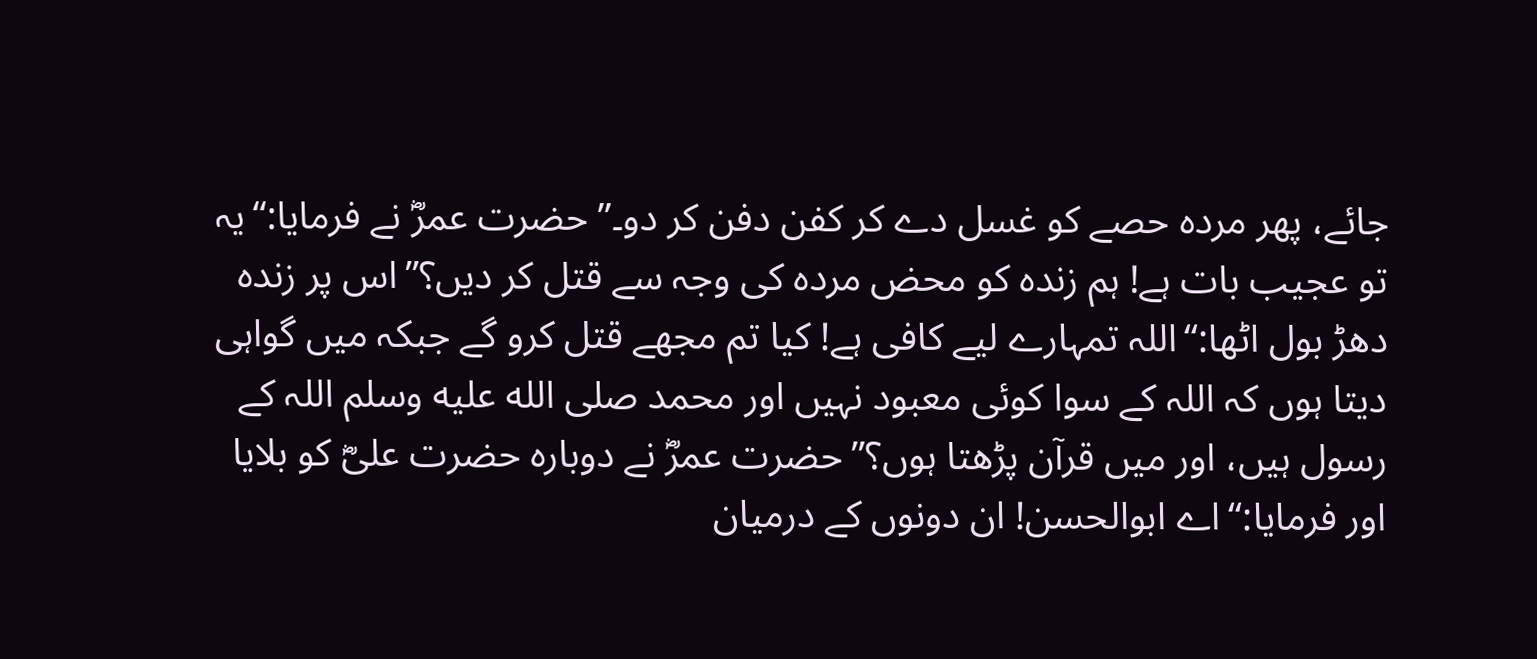جائے، پھر مردہ حصے کو غسل دے کر کفن دفن کر دو۔”حضرت عمرؓ نے فرمایا:“یہ تو عجیب بات ہے! ہم زندہ کو محض مردہ کی وجہ سے قتل کر دیں؟”اس پر زندہ دھڑ بول اٹھا:“اللہ تمہارے لیے کافی ہے! کیا تم مجھے قتل کرو گے جبکہ میں گواہی دیتا ہوں کہ اللہ کے سوا کوئی معبود نہیں اور محمد صلى الله عليه وسلم اللہ کے رسول ہیں، اور میں قرآن پڑھتا ہوں؟”حضرت عمرؓ نے دوبارہ حضرت علیؓ کو بلایا اور فرمایا:“اے ابوالحسن! ان دونوں کے درمیان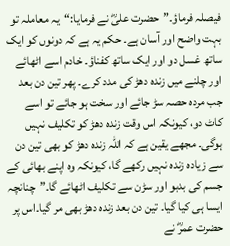فیصلہ فرماؤ۔”حضرت علیؓ نے فرمایا:“یہ معاملہ تو بہت واضح اور آسان ہے۔ حکم یہ ہے کہ دونوں کو ایک ساتھ غسل دو اور ایک ساتھ کفناؤ۔ خادم اسے اٹھائے اور چلنے میں زندہ دھڑ کی مدد کرے۔ پھر تین دن بعد جب مردہ حصہ سڑ جائے اور سخت ہو جائے تو اسے کاٹ دو، کیونکہ اس وقت زندہ دھڑ کو تکلیف نہیں ہوگی۔ مجھے یقین ہے کہ اللہ زندہ دھڑ کو بھی تین دن سے زیادہ زندہ نہیں رکھے گا، کیونکہ وہ اپنے بھائی کے جسم کی بدبو اور سڑن سے تکلیف اٹھائے گا۔”چنانچہ ایسا ہی کیا گیا۔ تین دن بعد زندہ دھڑ بھی مر گیا۔اس پر حضرت عمرؓ نے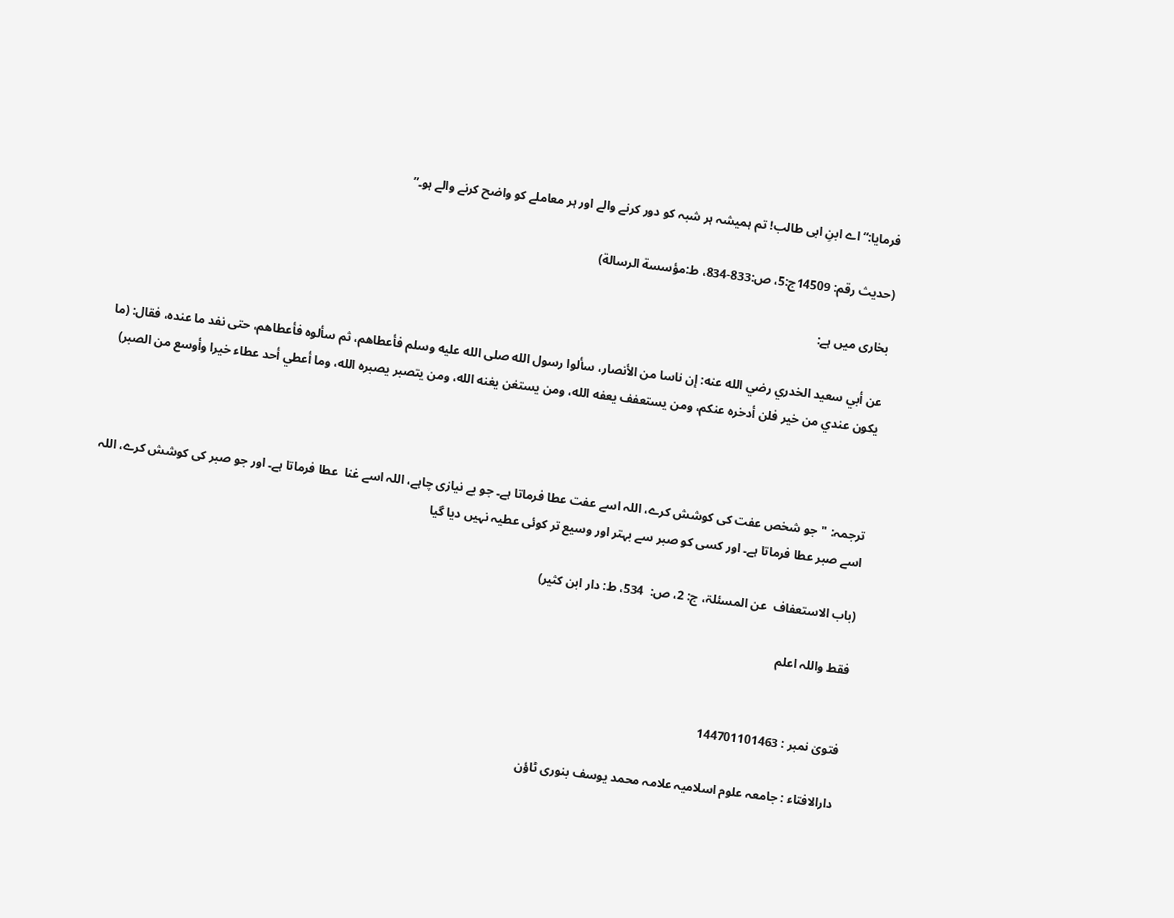فرمایا:“اے ابنِ ابی طالب! تم ہمیشہ ہر شبہ کو دور کرنے والے اور ہر معاملے کو واضح کرنے والے ہو۔”

(حدیث رقم: 14509ج:5، ص:833-834، ط:مؤسسة الرسالة)

بخاری میں ہے:

عن أبي سعيد الخدري رضي الله عنه: إن ناسا من الأنصار، سألوا رسول الله صلى الله عليه وسلم فأعطاهم، ثم سألوه فأعطاهم، حتى نفد ما عنده، فقال: (ما يكون عندي من خير فلن أدخره عنكم، ‌ومن ‌يستعفف ‌يعفه ‌الله، ‌ومن ‌يستغن ‌يغنه ‌الله، ‌ومن ‌يتصبر ‌يصبره ‌الله، ‌وما ‌أعطي ‌أحد ‌عطاء ‌خيرا ‌وأوسع ‌من ‌الصبر)



ترجمہ: "جو شخص عفت کی کوشش کرے، اللہ اسے عفت عطا فرماتا ہے۔ جو بے نیازی چاہے، اللہ اسے غنا  عطا فرماتا ہے۔ اور جو صبر کی کوشش کرے، اللہ اسے صبر عطا فرماتا ہے۔ اور کسی کو صبر سے بہتر اور وسیع تر کوئی عطیہ نہیں دیا گیا

(باب الاستعفاف  عن المسئلۃ، ج: 2، ص:  534، ط: دار ابن کثیر)

فقط واللہ اعلم


فتویٰ نمبر : 144701101463

دارالافتاء : جامعہ علوم اسلامیہ علامہ محمد یوسف بنوری ٹاؤن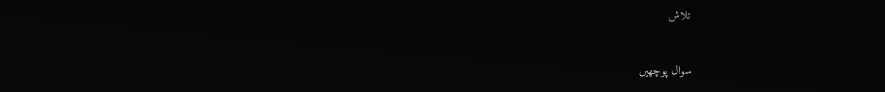تلاش

سوال پوچھیں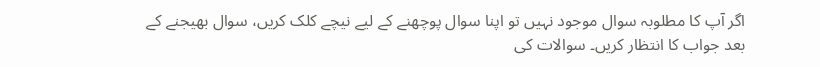اگر آپ کا مطلوبہ سوال موجود نہیں تو اپنا سوال پوچھنے کے لیے نیچے کلک کریں، سوال بھیجنے کے بعد جواب کا انتظار کریں۔ سوالات کی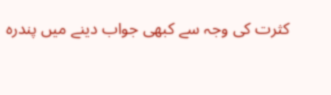کثرت کی وجہ سے کبھی جواب دینے میں پندرہ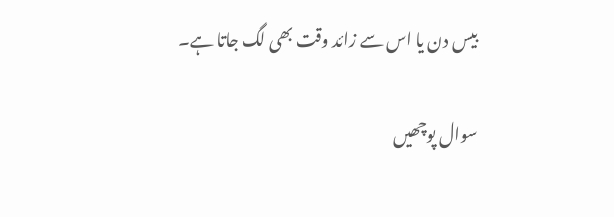بیس دن یا اس سے زائد وقت بھی لگ جاتا ہے۔

سوال پوچھیں